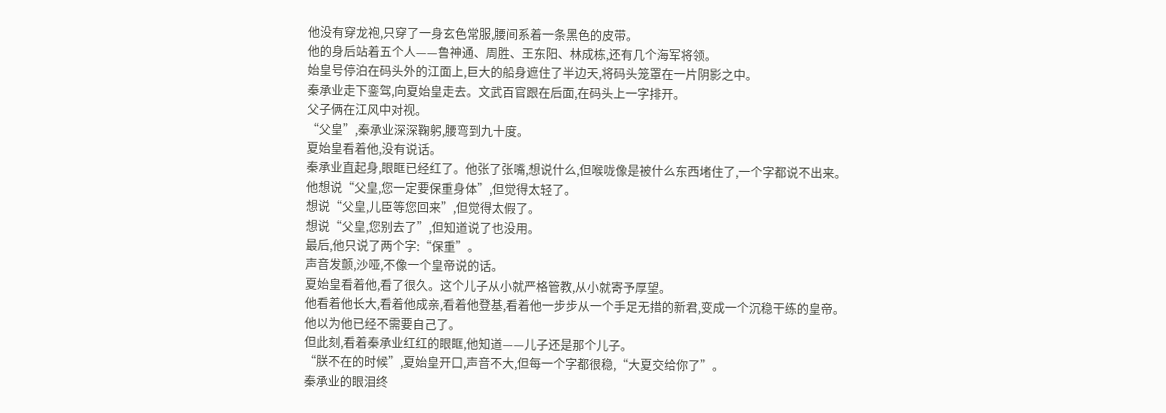他没有穿龙袍,只穿了一身玄色常服,腰间系着一条黑色的皮带。
他的身后站着五个人——鲁神通、周胜、王东阳、林成栋,还有几个海军将领。
始皇号停泊在码头外的江面上,巨大的船身遮住了半边天,将码头笼罩在一片阴影之中。
秦承业走下銮驾,向夏始皇走去。文武百官跟在后面,在码头上一字排开。
父子俩在江风中对视。
“父皇”,秦承业深深鞠躬,腰弯到九十度。
夏始皇看着他,没有说话。
秦承业直起身,眼眶已经红了。他张了张嘴,想说什么,但喉咙像是被什么东西堵住了,一个字都说不出来。
他想说“父皇,您一定要保重身体”,但觉得太轻了。
想说“父皇,儿臣等您回来”,但觉得太假了。
想说“父皇,您别去了”,但知道说了也没用。
最后,他只说了两个字:“保重”。
声音发颤,沙哑,不像一个皇帝说的话。
夏始皇看着他,看了很久。这个儿子从小就严格管教,从小就寄予厚望。
他看着他长大,看着他成亲,看着他登基,看着他一步步从一个手足无措的新君,变成一个沉稳干练的皇帝。
他以为他已经不需要自己了。
但此刻,看着秦承业红红的眼眶,他知道——儿子还是那个儿子。
“朕不在的时候”,夏始皇开口,声音不大,但每一个字都很稳,“大夏交给你了”。
秦承业的眼泪终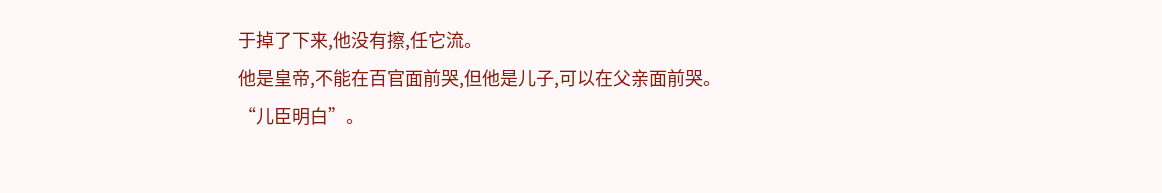于掉了下来,他没有擦,任它流。
他是皇帝,不能在百官面前哭,但他是儿子,可以在父亲面前哭。
“儿臣明白”。